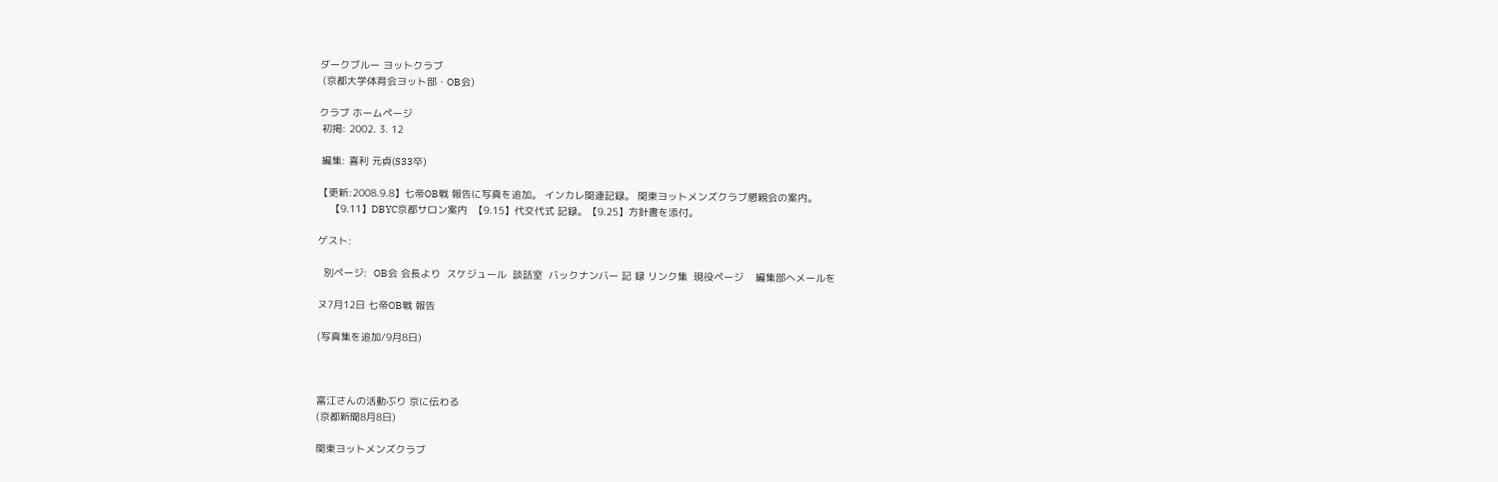ダークブルー ヨットクラブ
 (京都大学体育会ヨット部・OB会)

クラブ ホームページ
 初掲: 2002. 3. 12

 編集: 喜利 元貞(S33卒)

【更新:2008.9.8】七帝OB戦 報告に写真を追加。 インカレ関連記録。 関東ヨットメンズクラブ懇親会の案内。
    【9.11】DBYC京都サロン案内  【9.15】代交代式 記録。【9.25】方針書を添付。

ゲスト:

  別ページ:  OB会 会長より  スケジュール  談話室  バックナンバー 記 録 リンク集  現役ページ    編集部へメールを

ヌ7月12日 七帝OB戦 報告

(写真集を追加/9月8日)



富江さんの活動ぶり 京に伝わる
(京都新聞8月8日)

関東ヨットメンズクラブ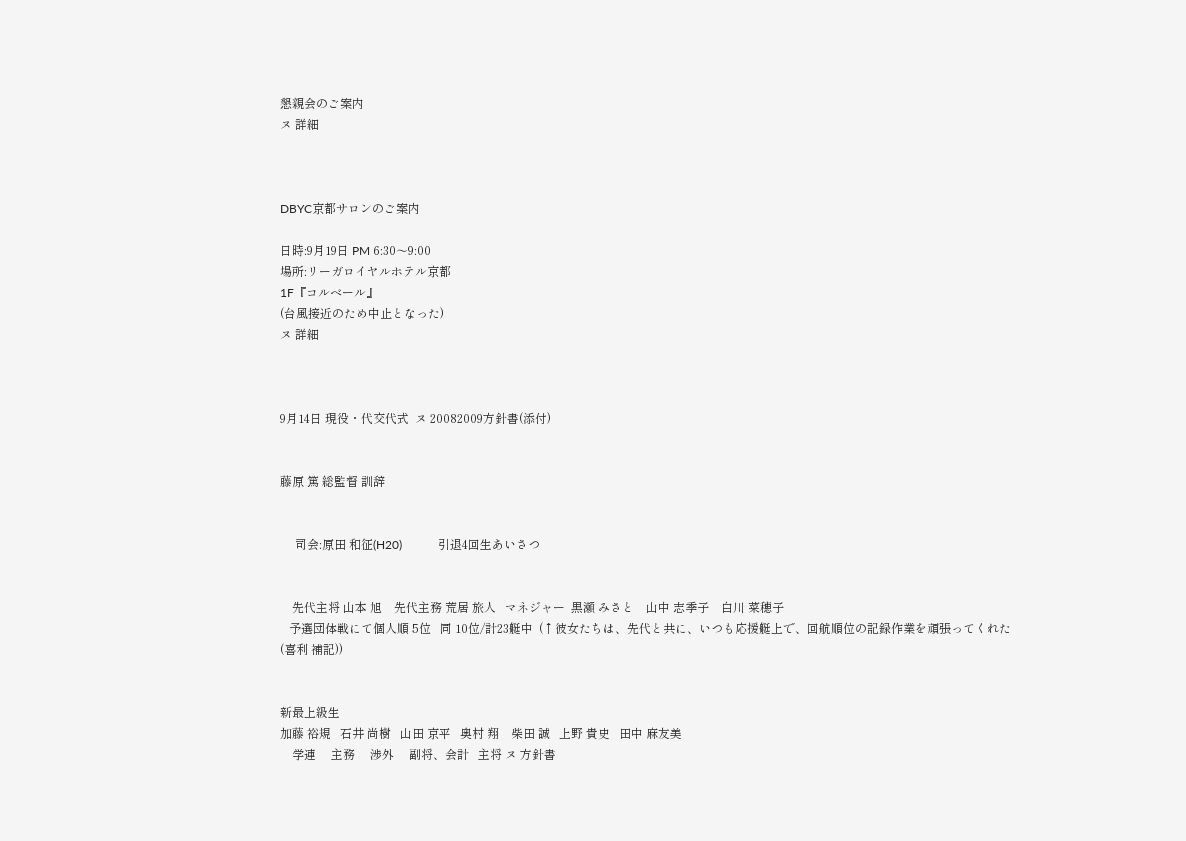懇親会のご案内
ヌ 詳細



DBYC京都サロンのご案内

日時:9月19日 PM 6:30〜9:00
場所:リーガロイヤルホテル京都
1F『コルベール』
(台風接近のため中止となった)
ヌ 詳細



9月14日 現役・代交代式  ヌ 20082009方針書(添付)


藤原 篤 総監督 訓辞


     司会:原田 和征(H20)            引退4回生あいさつ


    先代主将 山本 旭    先代主務 荒居 旅人   マネジャー  黒瀬 みさと    山中 志季子    白川 菜穂子
   予選団体戦にて個人順 5位   同 10位/計23艇中  (↑彼女たちは、先代と共に、いつも応援艇上で、回航順位の記録作業を頑張ってくれた(喜利 補記))


新最上級生
加藤 裕規   石井 尚樹   山田 京平   奥村 翔    柴田 誠   上野 貴史   田中 麻友美
    学連     主務     渉外     副将、会計   主将 ヌ 方針書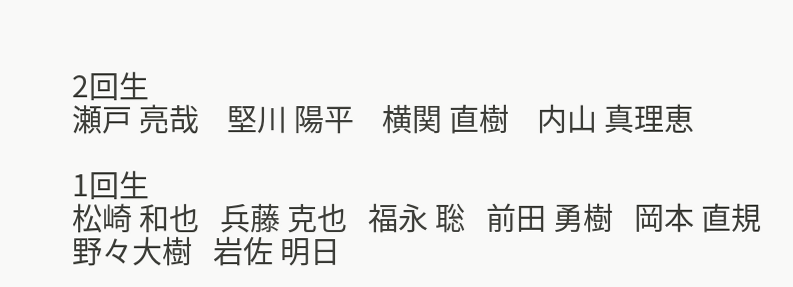2回生
瀬戸 亮哉    堅川 陽平    横関 直樹    内山 真理恵

1回生
松崎 和也   兵藤 克也   福永 聡   前田 勇樹   岡本 直規   野々大樹   岩佐 明日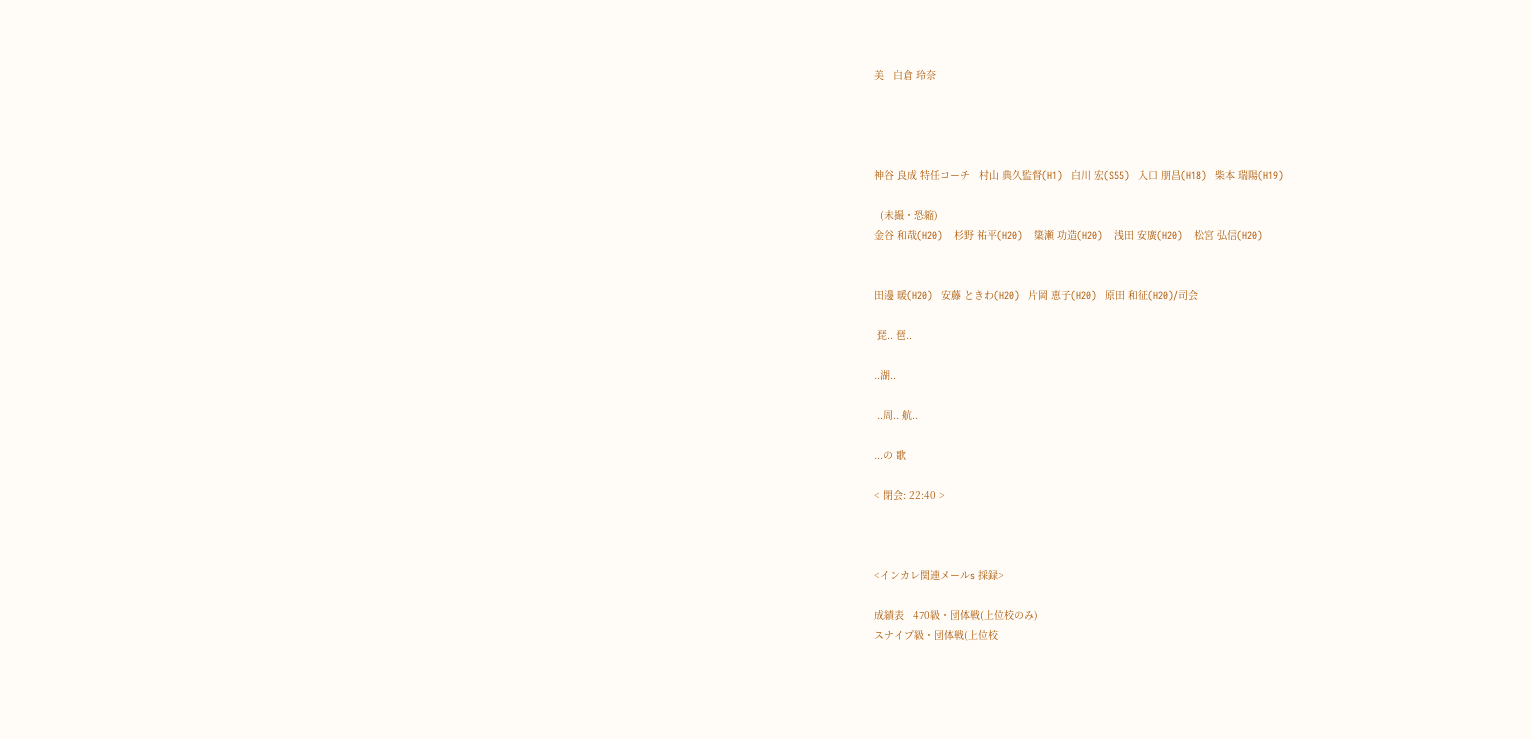美   白倉 玲奈




神谷 良成 特任コーチ   村山 典久監督(H1)   白川 宏(S55)   入口 朋昌(H18)   柴本 瑞陽(H19)

  (未撮・恐縮)
金谷 和哉(H20)    杉野 祐平(H20)    簗瀬 功造(H20)    浅田 安廣(H20)    松宮 弘信(H20)


田邊 暖(H20)   安藤 ときわ(H20)   片岡 恵子(H20)   原田 和征(H20)/司会

 琵.. 琶..

..湖..

 ..周.. 航..

...の 歌

< 閉会: 22:40 >



<インカレ関連メールs 採録>

成績表   470級・団体戦(上位校のみ)
スナイプ級・団体戦(上位校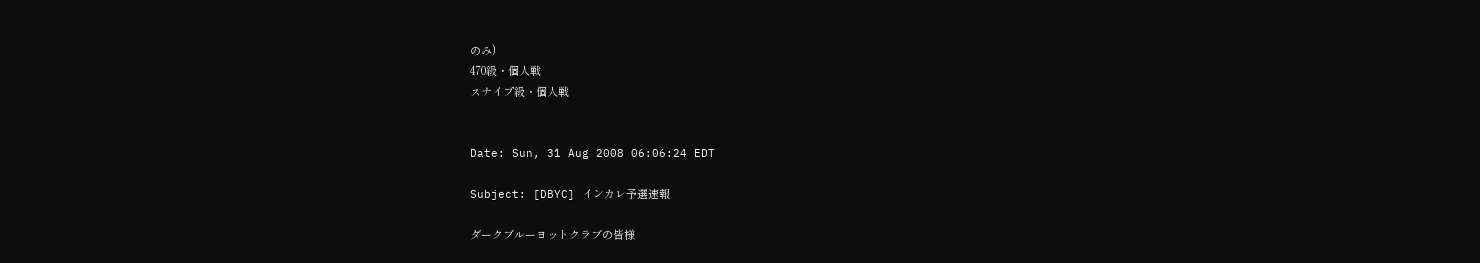のみ)
470級・個人戦
スナイプ級・個人戦


Date: Sun, 31 Aug 2008 06:06:24 EDT

Subject: [DBYC] インカレ予選速報

ダークブルーヨットクラブの皆様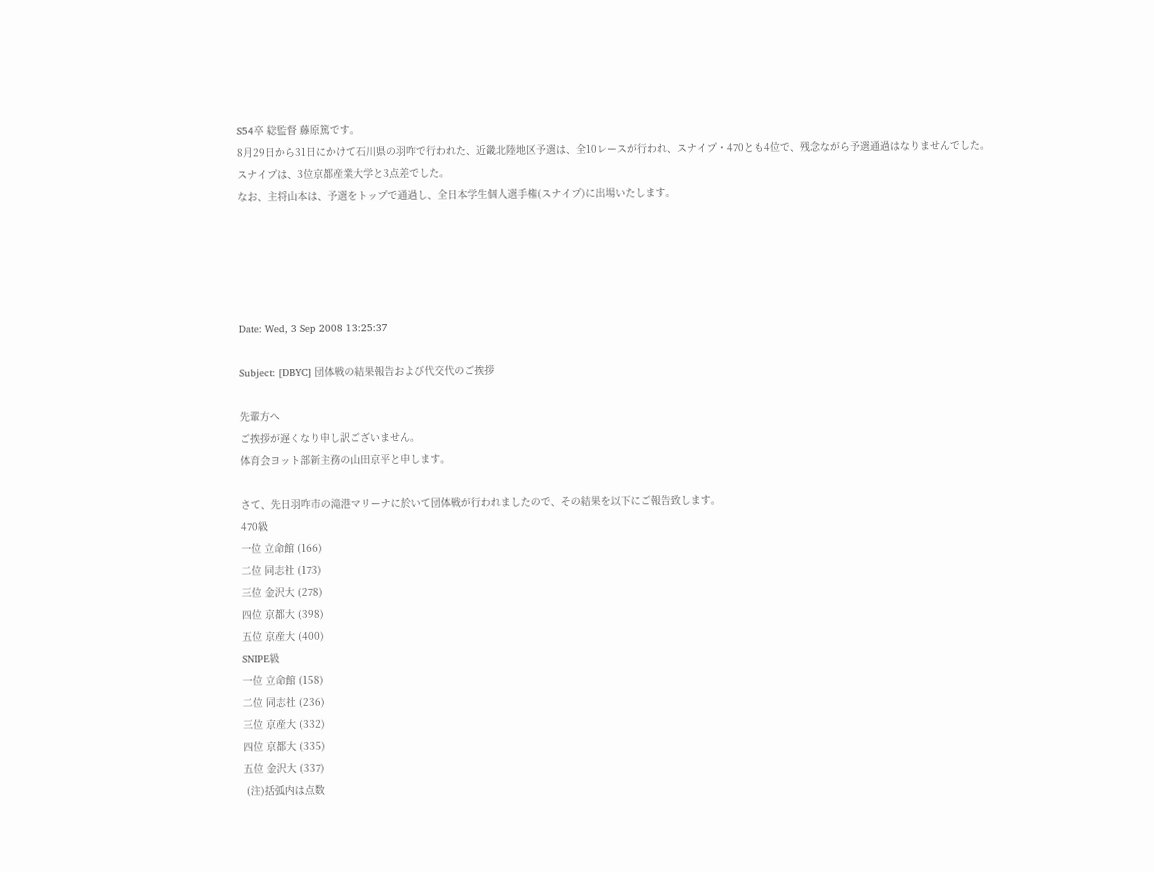S54卒 総監督 藤原篤です。
8月29日から31日にかけて石川県の羽咋で行われた、近畿北陸地区予選は、全10レースが行われ、スナイプ・470とも4位で、残念ながら予選通過はなりませんでした。
スナイプは、3位京都産業大学と3点差でした。
なお、主将山本は、予選をトップで通過し、全日本学生個人選手権(スナイプ)に出場いたします。





Date: Wed, 3 Sep 2008 13:25:37

Subject: [DBYC] 団体戦の結果報告および代交代のご挨拶

先輩方へ
ご挨拶が遅くなり申し訳ございません。
体育会ヨット部新主務の山田京平と申します。

さて、先日羽咋市の滝港マリーナに於いて団体戦が行われましたので、その結果を以下にご報告致します。
470級
一位 立命館 (166)
二位 同志社 (173)
三位 金沢大 (278)
四位 京都大 (398)
五位 京産大 (400)
SNIPE級
一位 立命館 (158)
二位 同志社 (236)
三位 京産大 (332)
四位 京都大 (335)
五位 金沢大 (337)
 (注)括弧内は点数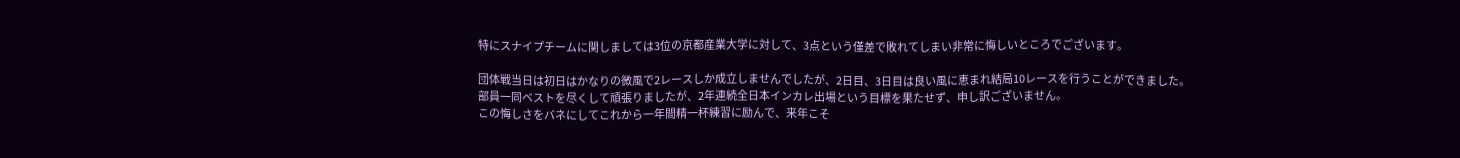特にスナイプチームに関しましては3位の京都産業大学に対して、3点という僅差で敗れてしまい非常に悔しいところでございます。

団体戦当日は初日はかなりの微風で2レースしか成立しませんでしたが、2日目、3日目は良い風に恵まれ結局10レースを行うことができました。
部員一同ベストを尽くして頑張りましたが、2年連続全日本インカレ出場という目標を果たせず、申し訳ございません。
この悔しさをバネにしてこれから一年間精一杯練習に励んで、来年こそ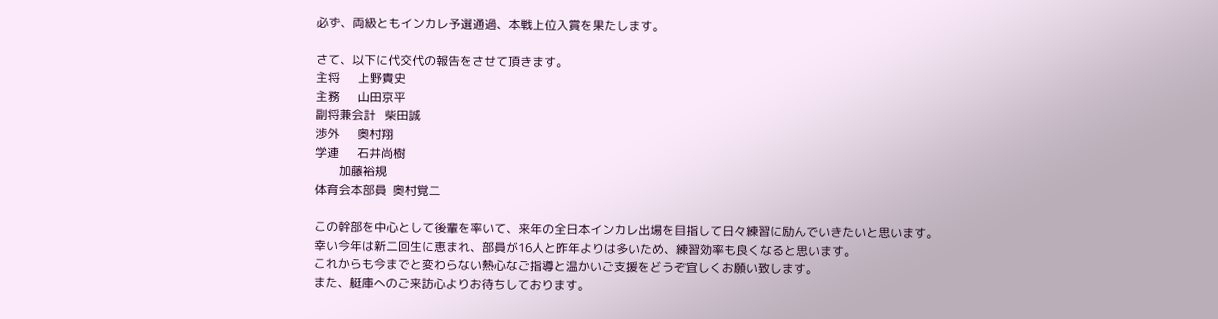必ず、両級ともインカレ予選通過、本戦上位入賞を果たします。

さて、以下に代交代の報告をさせて頂きます。
主将      上野貴史
主務      山田京平
副将兼会計   柴田誠
渉外      奥村翔
学連      石井尚樹
        加藤裕規
体育会本部員  奥村覚二

この幹部を中心として後輩を率いて、来年の全日本インカレ出場を目指して日々練習に励んでいきたいと思います。
幸い今年は新二回生に恵まれ、部員が16人と昨年よりは多いため、練習効率も良くなると思います。
これからも今までと変わらない熱心なご指導と温かいご支援をどうぞ宜しくお願い致します。
また、艇庫へのご来訪心よりお待ちしております。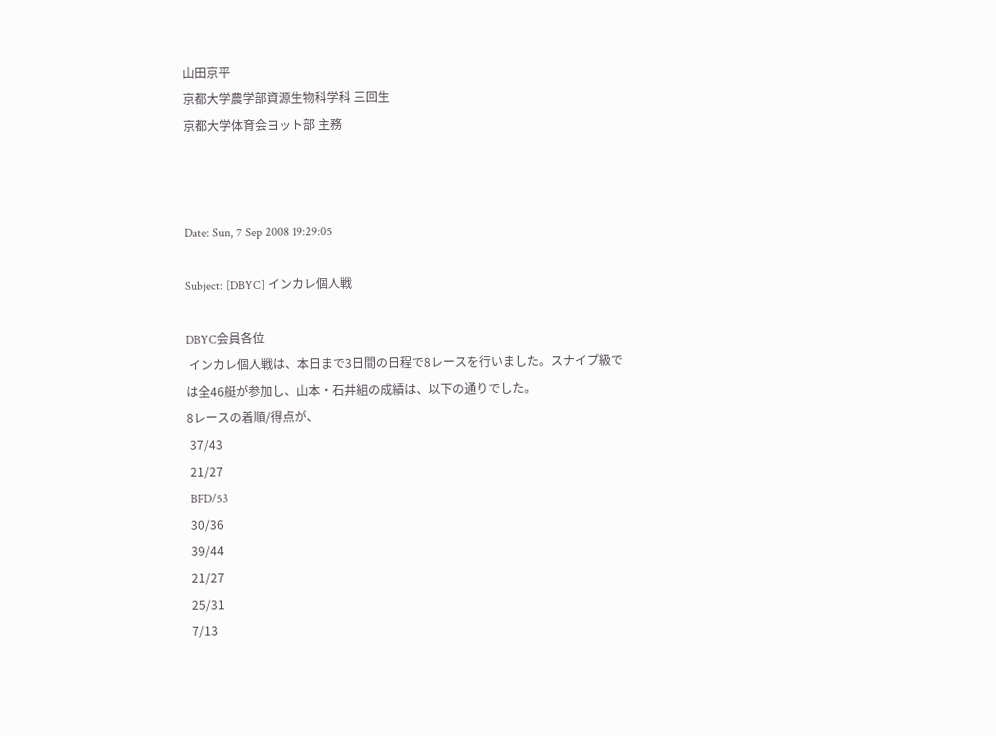山田京平
京都大学農学部資源生物科学科 三回生
京都大学体育会ヨット部 主務



Date: Sun, 7 Sep 2008 19:29:05

Subject: [DBYC] インカレ個人戦

DBYC会員各位
 インカレ個人戦は、本日まで3日間の日程で8レースを行いました。スナイプ級では全46艇が参加し、山本・石井組の成績は、以下の通りでした。
8レースの着順/得点が、
 37/43
 21/27
 BFD/53
 30/36
 39/44
 21/27
 25/31
 7/13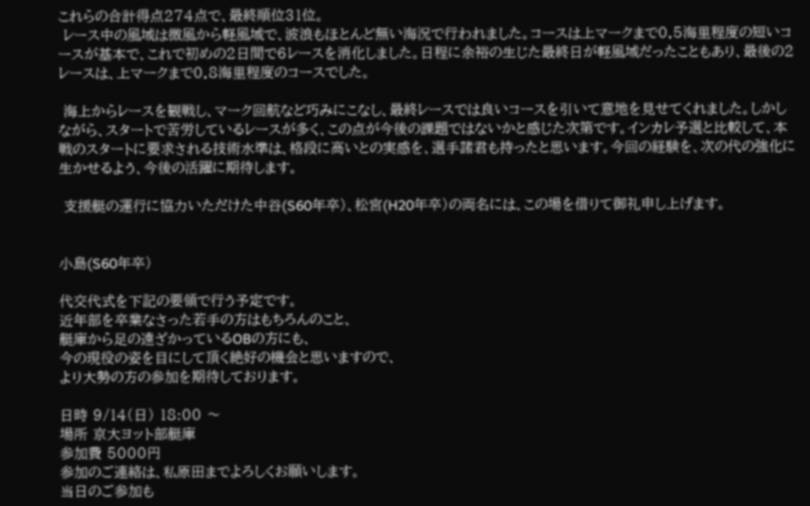これらの合計得点274点で、最終順位31位。
 レース中の風域は微風から軽風域で、波浪もほとんど無い海況で行われました。コースは上マークまで0.5海里程度の短いコースが基本で、これで初めの2日間で6レースを消化しました。日程に余裕の生じた最終日が軽風域だったこともあり、最後の2レースは、上マークまで0.8海里程度のコースでした。

 海上からレースを観戦し、マーク回航など巧みにこなし、最終レースでは良いコースを引いて意地を見せてくれました。しかしながら、スタートで苦労しているレースが多く、この点が今後の課題ではないかと感じた次第です。インカレ予選と比較して、本戦のスタートに要求される技術水準は、格段に高いとの実感を、選手諸君も持ったと思います。今回の経験を、次の代の強化に生かせるよう、今後の活躍に期待します。

 支援艇の運行に協力いただけた中谷(S60年卒)、松宮(H20年卒)の両名には、この場を借りて御礼申し上げます。


小島(S60年卒)

代交代式を下記の要領で行う予定です。
近年部を卒業なさった若手の方はもちろんのこと、
艇庫から足の遠ざかっているOBの方にも、
今の現役の姿を目にして頂く絶好の機会と思いますので、
より大勢の方の参加を期待しております。

日時 9/14(日) 18:00 〜
場所 京大ヨット部艇庫
参加費 5000円
参加のご連絡は、私原田までよろしくお願いします。
当日のご参加も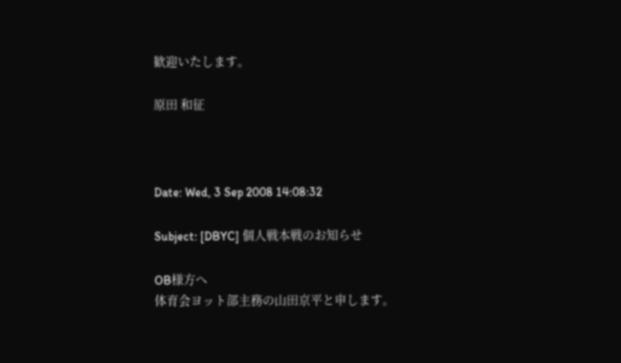歓迎いたします。

原田 和征



Date: Wed, 3 Sep 2008 14:08:32

Subject: [DBYC] 個人戦本戦のお知らせ

OB様方へ
体育会ヨット部主務の山田京平と申します。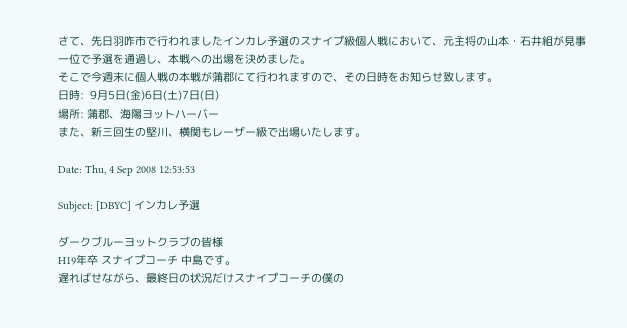さて、先日羽咋市で行われましたインカレ予選のスナイプ級個人戦において、元主将の山本・石井組が見事一位で予選を通過し、本戦への出場を決めました。
そこで今週末に個人戦の本戦が蒲郡にて行われますので、その日時をお知らせ致します。
日時:  9月5日(金)6日(土)7日(日)
場所: 蒲郡、海陽ヨットハーバー
また、新三回生の堅川、横関もレーザー級で出場いたします。

Date: Thu, 4 Sep 2008 12:53:53

Subject: [DBYC] インカレ予選

ダークブルーヨットクラブの皆様
H19年卒 スナイプコーチ 中島です。
遅ればせながら、最終日の状況だけスナイプコーチの僕の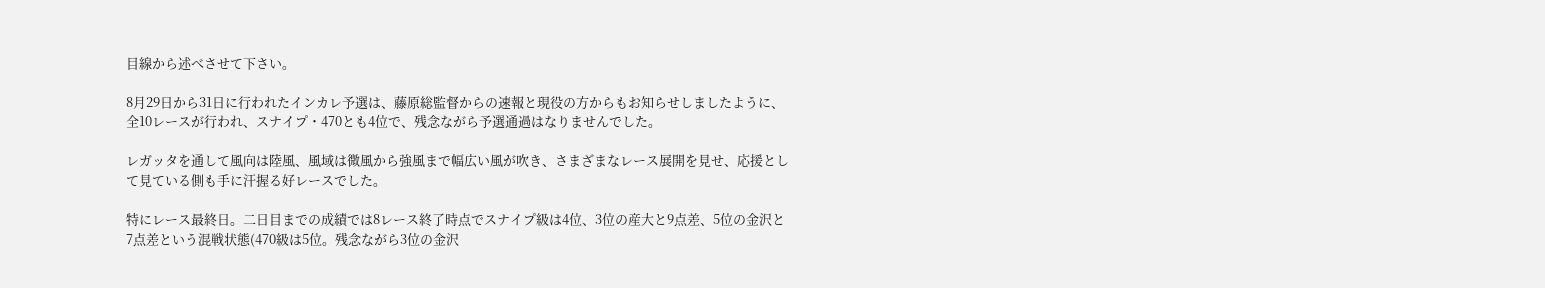目線から述べさせて下さい。

8月29日から31日に行われたインカレ予選は、藤原総監督からの速報と現役の方からもお知らせしましたように、全10レースが行われ、スナイプ・470とも4位で、残念ながら予選通過はなりませんでした。

レガッタを通して風向は陸風、風域は微風から強風まで幅広い風が吹き、さまざまなレース展開を見せ、応援として見ている側も手に汗握る好レースでした。

特にレース最終日。二日目までの成績では8レース終了時点でスナイプ級は4位、3位の産大と9点差、5位の金沢と7点差という混戦状態(470級は5位。残念ながら3位の金沢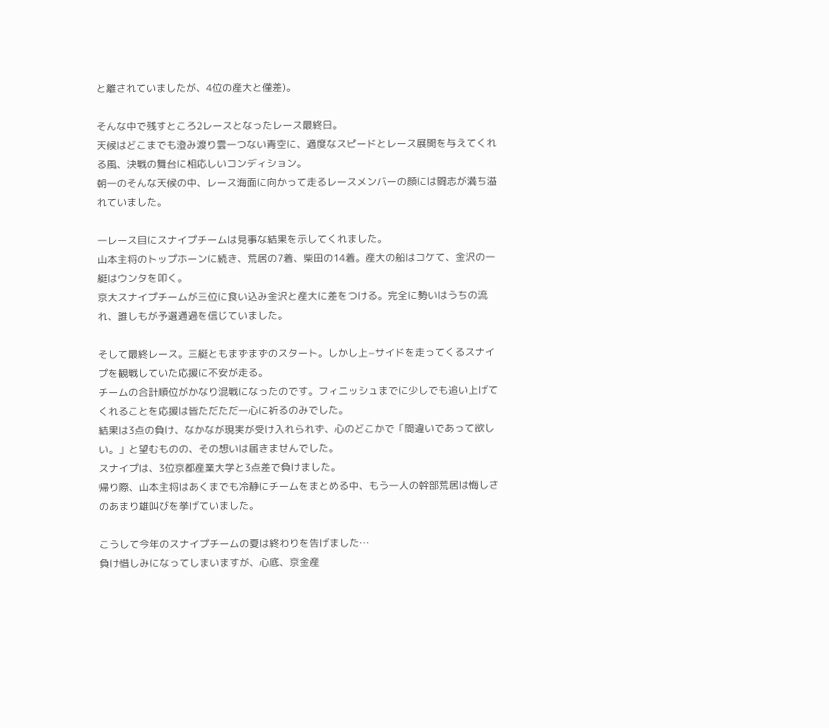と離されていましたが、4位の産大と僅差)。

そんな中で残すところ2レースとなったレース最終日。
天候はどこまでも澄み渡り雲一つない青空に、適度なスピードとレース展開を与えてくれる風、決戦の舞台に相応しいコンディション。
朝一のそんな天候の中、レース海面に向かって走るレースメンバーの顔には闘志が満ち溢れていました。

一レース目にスナイプチームは見事な結果を示してくれました。
山本主将のトップホーンに続き、荒居の7着、柴田の14着。産大の船はコケて、金沢の一艇はウンタを叩く。
京大スナイプチームが三位に食い込み金沢と産大に差をつける。完全に勢いはうちの流れ、誰しもが予選通過を信じていました。

そして最終レース。三艇ともまずまずのスタート。しかし上−サイドを走ってくるスナイプを観戦していた応援に不安が走る。
チームの合計順位がかなり混戦になったのです。フィニッシュまでに少しでも追い上げてくれることを応援は皆ただただ一心に祈るのみでした。
結果は3点の負け、なかなが現実が受け入れられず、心のどこかで「間違いであって欲しい。」と望むものの、その想いは届きませんでした。
スナイプは、3位京都産業大学と3点差で負けました。
帰り際、山本主将はあくまでも冷静にチームをまとめる中、もう一人の幹部荒居は悔しさのあまり雄叫びを挙げていました。

こうして今年のスナイプチームの夏は終わりを告げました…
負け惜しみになってしまいますが、心底、京金産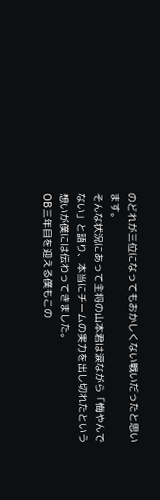のどれが三位になってもおかしくない戦いだったと思います。
そんな状況にあって主将の山本君は涙ながら「悔やんでない」と語り、本当にチームの実力を出し切れたという想いが僕には伝わってきました。
OB三年目を迎える僕もこの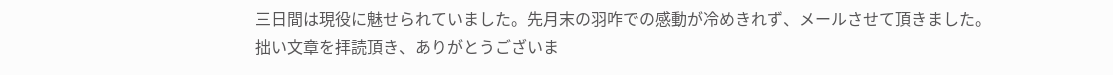三日間は現役に魅せられていました。先月末の羽咋での感動が冷めきれず、メールさせて頂きました。
拙い文章を拝読頂き、ありがとうございま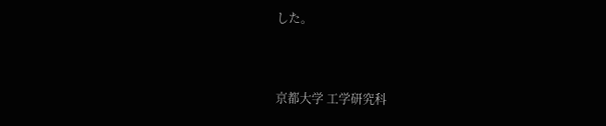した。


京都大学 工学研究科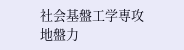社会基盤工学専攻 地盤力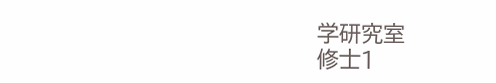学研究室
修士1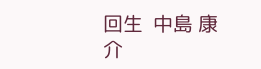回生  中島 康介